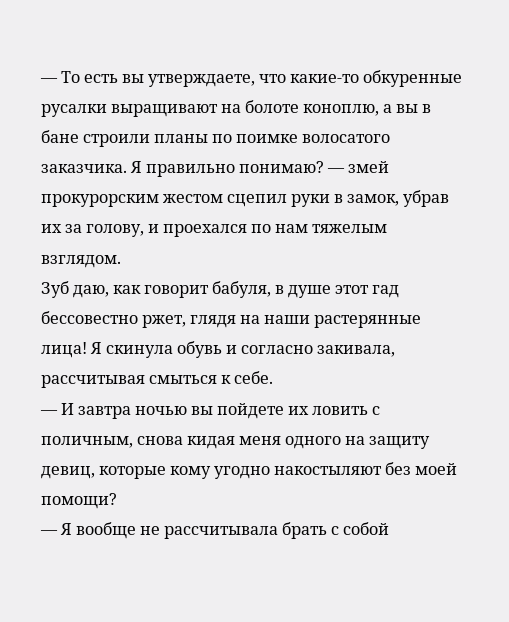— То есть вы утверждаете, что какие-то обкуренные русалки выращивают на болоте коноплю, а вы в бане строили планы по поимке волосатого заказчика. Я правильно понимаю? — змей прокурорским жестом сцепил руки в замок, убрав их за голову, и проехался по нам тяжелым взглядом.
Зуб даю, как говорит бабуля, в душе этот гад бессовестно ржет, глядя на наши растерянные лица! Я скинула обувь и согласно закивала, рассчитывая смыться к себе.
— И завтра ночью вы пойдете их ловить с поличным, снова кидая меня одного на защиту девиц, которые кому угодно накостыляют без моей помощи?
— Я вообще не рассчитывала брать с собой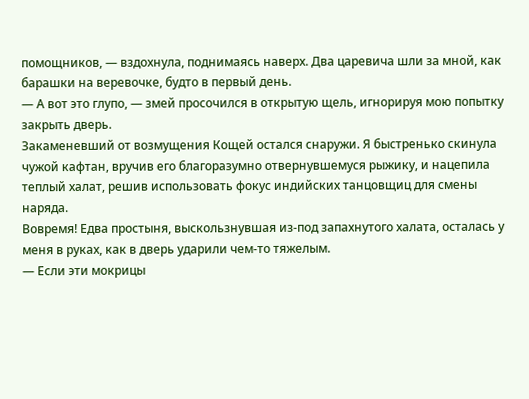помощников, — вздохнула, поднимаясь наверх. Два царевича шли за мной, как барашки на веревочке, будто в первый день.
— А вот это глупо, — змей просочился в открытую щель, игнорируя мою попытку закрыть дверь.
Закаменевший от возмущения Кощей остался снаружи. Я быстренько скинула чужой кафтан, вручив его благоразумно отвернувшемуся рыжику, и нацепила теплый халат, решив использовать фокус индийских танцовщиц для смены наряда.
Вовремя! Едва простыня, выскользнувшая из-под запахнутого халата, осталась у меня в руках, как в дверь ударили чем-то тяжелым.
— Если эти мокрицы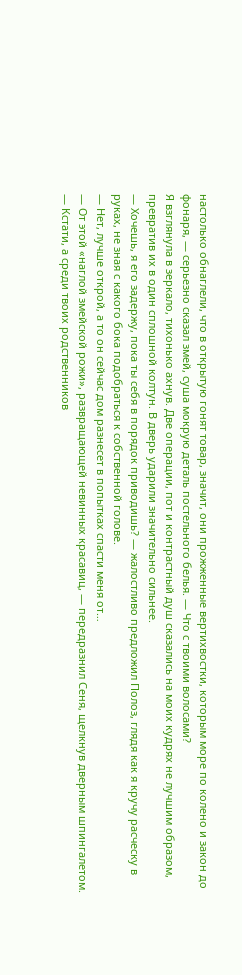настолько обнаглели, что в открытую гонят товар, значит, они прожженные вертихвостки, которым море по колено и закон до фонаря, — серьезно сказал змей, суша мокрую деталь постельного белья. — Что с твоими волосами?
Я взглянула в зеркало, тихонько ахнув. Две операции, пот и контрастный душ сказались на моих кудрях не лучшим образом, превратив их в один сплошной колтун. В дверь ударили значительно сильнее.
— Хочешь, я его задержу, пока ты себя в порядок приводишь? — жалостливо предложил Полоз, глядя как я кручу расческу в руках, не зная с какого бока подобраться к собственной голове.
— Нет, лучше открой, а то он сейчас дом разнесет в попытках спасти меня от…
— От этой «наглой змейской рожи», развращающей невинных красавиц, — передразнил Сеня, щелкнув дверным шпингалетом.
— Кстати, а среди твоих родственников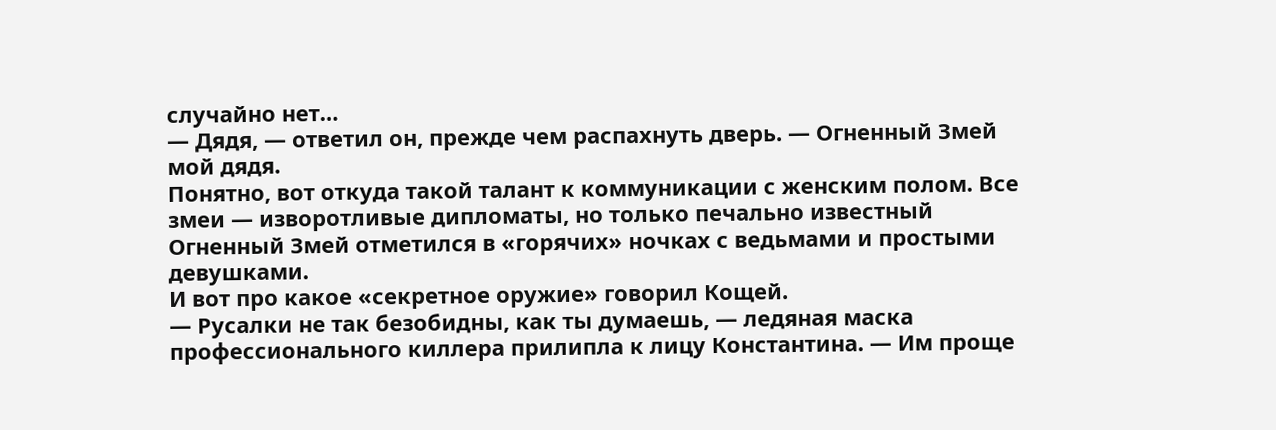случайно нет…
— Дядя, — ответил он, прежде чем распахнуть дверь. — Огненный Змей мой дядя.
Понятно, вот откуда такой талант к коммуникации с женским полом. Все змеи — изворотливые дипломаты, но только печально известный Огненный Змей отметился в «горячих» ночках с ведьмами и простыми девушками.
И вот про какое «секретное оружие» говорил Кощей.
— Русалки не так безобидны, как ты думаешь, — ледяная маска профессионального киллера прилипла к лицу Константина. — Им проще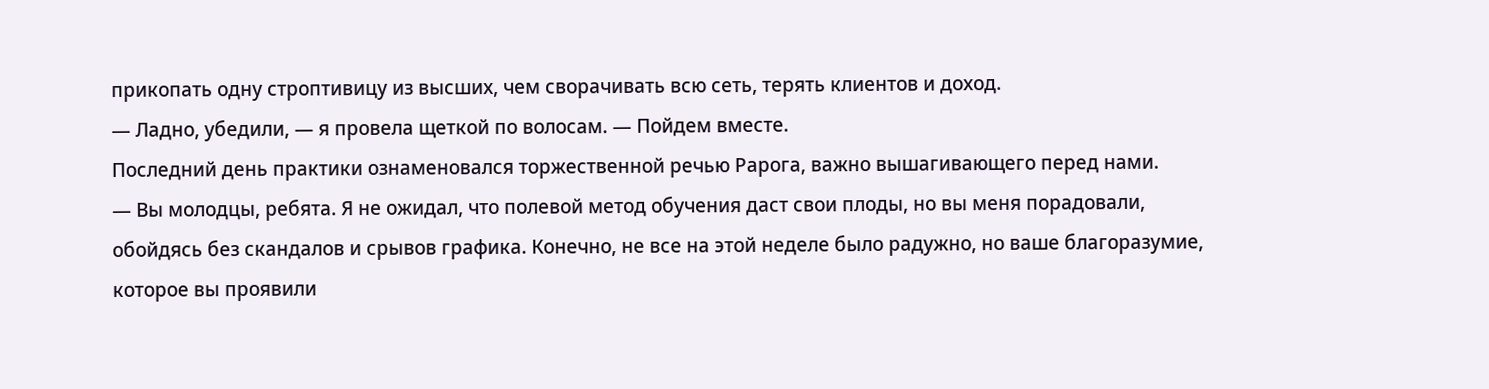прикопать одну строптивицу из высших, чем сворачивать всю сеть, терять клиентов и доход.
— Ладно, убедили, — я провела щеткой по волосам. — Пойдем вместе.
Последний день практики ознаменовался торжественной речью Рарога, важно вышагивающего перед нами.
— Вы молодцы, ребята. Я не ожидал, что полевой метод обучения даст свои плоды, но вы меня порадовали, обойдясь без скандалов и срывов графика. Конечно, не все на этой неделе было радужно, но ваше благоразумие, которое вы проявили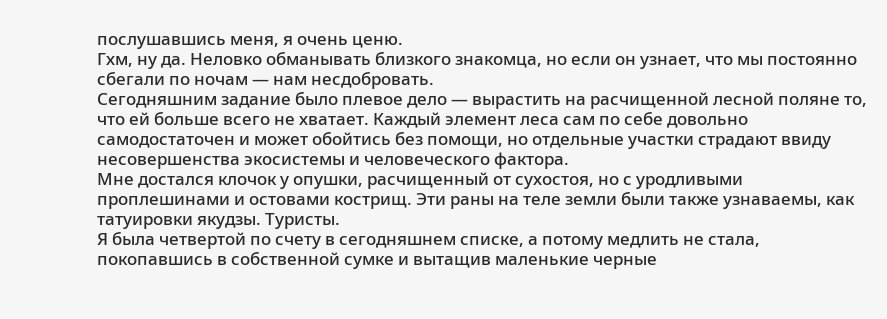послушавшись меня, я очень ценю.
Гхм, ну да. Неловко обманывать близкого знакомца, но если он узнает, что мы постоянно сбегали по ночам — нам несдобровать.
Сегодняшним задание было плевое дело — вырастить на расчищенной лесной поляне то, что ей больше всего не хватает. Каждый элемент леса сам по себе довольно самодостаточен и может обойтись без помощи, но отдельные участки страдают ввиду несовершенства экосистемы и человеческого фактора.
Мне достался клочок у опушки, расчищенный от сухостоя, но с уродливыми проплешинами и остовами кострищ. Эти раны на теле земли были также узнаваемы, как татуировки якудзы. Туристы.
Я была четвертой по счету в сегодняшнем списке, а потому медлить не стала, покопавшись в собственной сумке и вытащив маленькие черные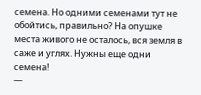семена. Но одними семенами тут не обойтись, правильно? На опушке места живого не осталось, вся земля в саже и углях. Нужны еще одни семена!
—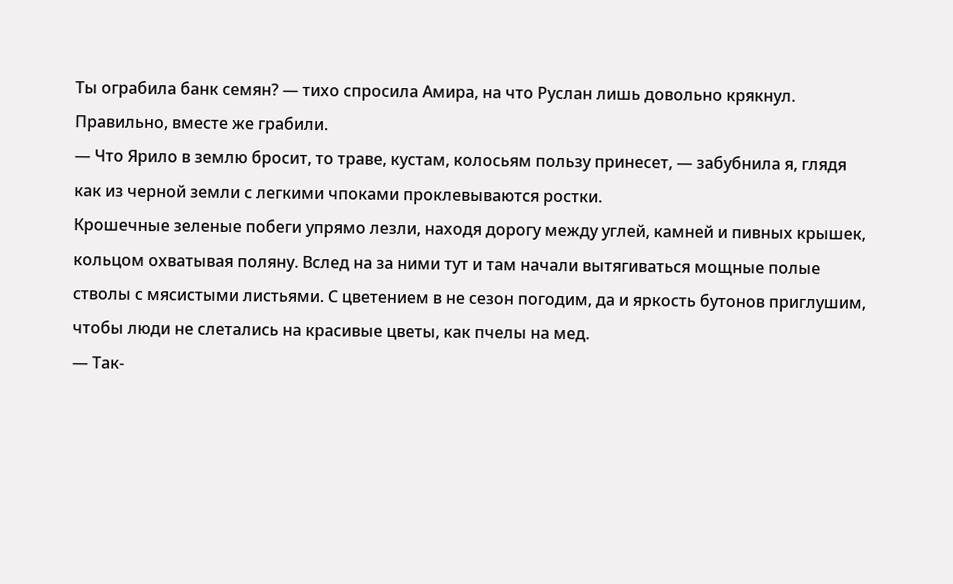Ты ограбила банк семян? — тихо спросила Амира, на что Руслан лишь довольно крякнул. Правильно, вместе же грабили.
— Что Ярило в землю бросит, то траве, кустам, колосьям пользу принесет, — забубнила я, глядя как из черной земли с легкими чпоками проклевываются ростки.
Крошечные зеленые побеги упрямо лезли, находя дорогу между углей, камней и пивных крышек, кольцом охватывая поляну. Вслед на за ними тут и там начали вытягиваться мощные полые стволы с мясистыми листьями. С цветением в не сезон погодим, да и яркость бутонов приглушим, чтобы люди не слетались на красивые цветы, как пчелы на мед.
— Так-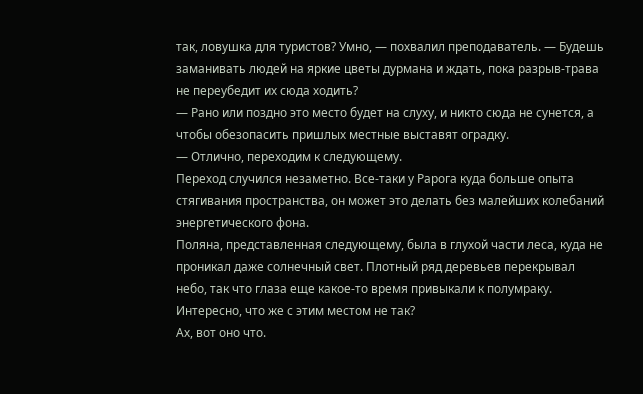так, ловушка для туристов? Умно, — похвалил преподаватель. — Будешь заманивать людей на яркие цветы дурмана и ждать, пока разрыв-трава не переубедит их сюда ходить?
— Рано или поздно это место будет на слуху, и никто сюда не сунется, а чтобы обезопасить пришлых местные выставят оградку.
— Отлично, переходим к следующему.
Переход случился незаметно. Все-таки у Рарога куда больше опыта стягивания пространства, он может это делать без малейших колебаний энергетического фона.
Поляна, представленная следующему, была в глухой части леса, куда не проникал даже солнечный свет. Плотный ряд деревьев перекрывал небо, так что глаза еще какое-то время привыкали к полумраку. Интересно, что же с этим местом не так?
Ах, вот оно что.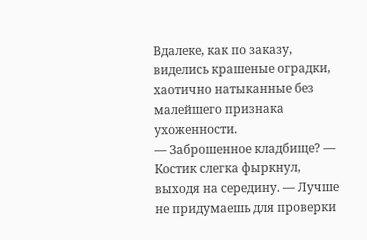Вдалеке, как по заказу, виделись крашеные оградки, хаотично натыканные без малейшего признака ухоженности.
— Заброшенное кладбище? — Костик слегка фыркнул, выходя на середину. — Лучше не придумаешь для проверки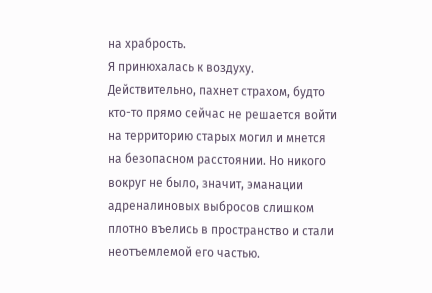на храбрость.
Я принюхалась к воздуху. Действительно, пахнет страхом, будто кто-то прямо сейчас не решается войти на территорию старых могил и мнется на безопасном расстоянии. Но никого вокруг не было, значит, эманации адреналиновых выбросов слишком плотно въелись в пространство и стали неотъемлемой его частью.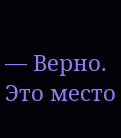— Верно. Это место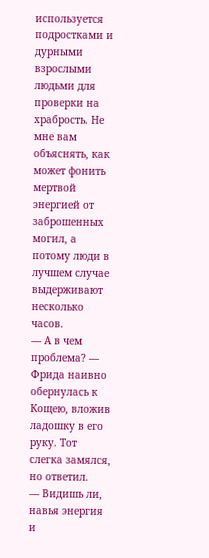используется подростками и дурными взрослыми людьми для проверки на храбрость. Не мне вам объяснять, как может фонить мертвой энергией от заброшенных могил, а потому люди в лучшем случае выдерживают несколько часов.
— А в чем проблема? — Фрида наивно обернулась к Кощею, вложив ладошку в его руку. Тот слегка замялся, но ответил.
— Видишь ли, навья энергия и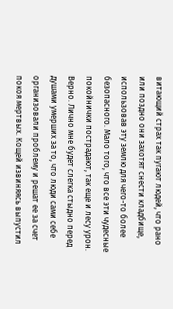витающий страх так пугают людей, что рано или поздно они захотят снести кладбище, использовав эту землю для чего-то более безопасного. Мало того, что все эти чудесные покойнички пострадают, так еще и лесу урон.
Верно. Лично мне будет слегка стыдно перед душами умерших за то, что люди сами себе организовали проблему и решат ее за счет покоя мертвых. Кощей извиняясь выпустил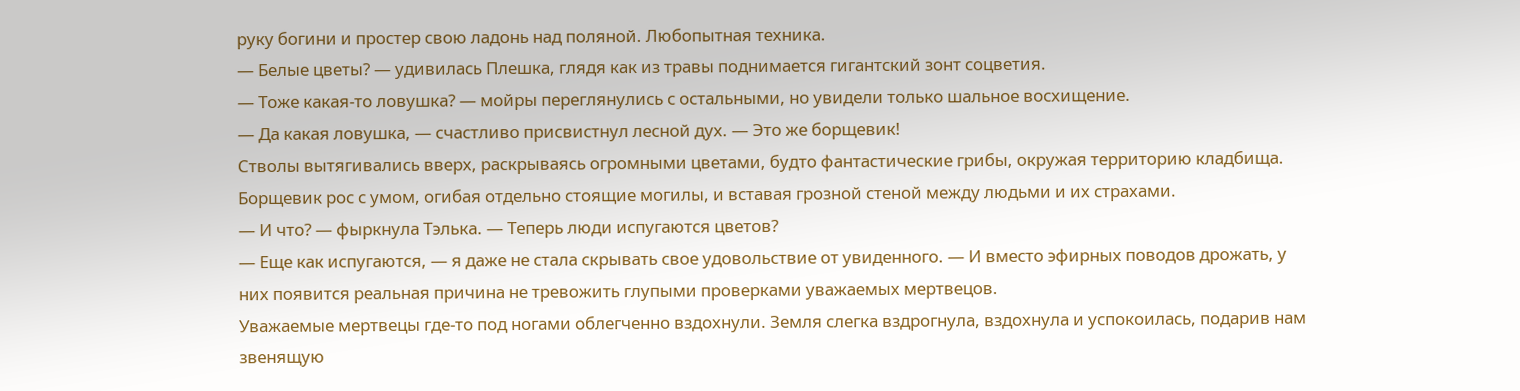руку богини и простер свою ладонь над поляной. Любопытная техника.
— Белые цветы? — удивилась Плешка, глядя как из травы поднимается гигантский зонт соцветия.
— Тоже какая-то ловушка? — мойры переглянулись с остальными, но увидели только шальное восхищение.
— Да какая ловушка, — счастливо присвистнул лесной дух. — Это же борщевик!
Стволы вытягивались вверх, раскрываясь огромными цветами, будто фантастические грибы, окружая территорию кладбища. Борщевик рос с умом, огибая отдельно стоящие могилы, и вставая грозной стеной между людьми и их страхами.
— И что? — фыркнула Тэлька. — Теперь люди испугаются цветов?
— Еще как испугаются, — я даже не стала скрывать свое удовольствие от увиденного. — И вместо эфирных поводов дрожать, у них появится реальная причина не тревожить глупыми проверками уважаемых мертвецов.
Уважаемые мертвецы где-то под ногами облегченно вздохнули. Земля слегка вздрогнула, вздохнула и успокоилась, подарив нам звенящую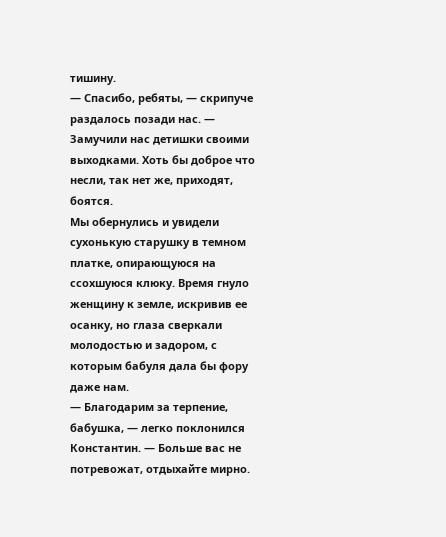тишину.
— Спасибо, ребяты, — скрипуче раздалось позади нас. — Замучили нас детишки своими выходками. Хоть бы доброе что несли, так нет же, приходят, боятся.
Мы обернулись и увидели сухонькую старушку в темном платке, опирающуюся на ссохшуюся клюку. Время гнуло женщину к земле, искривив ее осанку, но глаза сверкали молодостью и задором, с которым бабуля дала бы фору даже нам.
— Благодарим за терпение, бабушка, — легко поклонился Константин. — Больше вас не потревожат, отдыхайте мирно.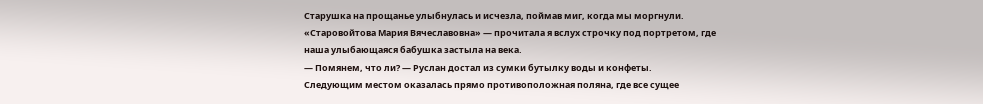Старушка на прощанье улыбнулась и исчезла, поймав миг, когда мы моргнули. «Старовойтова Мария Вячеславовна» — прочитала я вслух строчку под портретом, где наша улыбающаяся бабушка застыла на века.
— Помянем, что ли? — Руслан достал из сумки бутылку воды и конфеты.
Следующим местом оказалась прямо противоположная поляна, где все сущее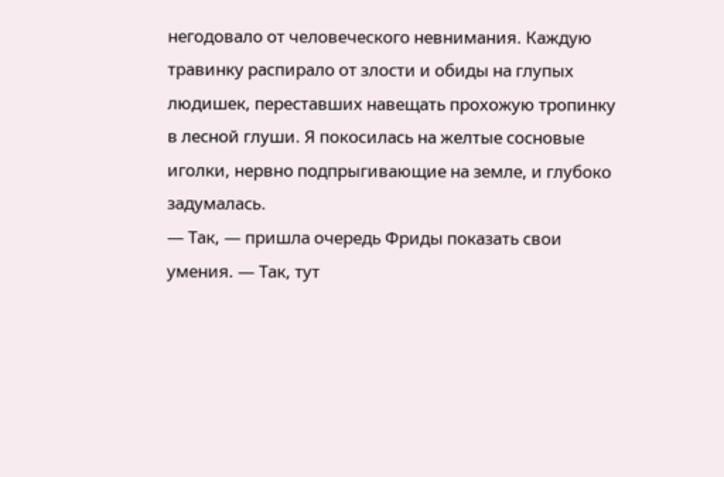негодовало от человеческого невнимания. Каждую травинку распирало от злости и обиды на глупых людишек, переставших навещать прохожую тропинку в лесной глуши. Я покосилась на желтые сосновые иголки, нервно подпрыгивающие на земле, и глубоко задумалась.
— Так, — пришла очередь Фриды показать свои умения. — Так, тут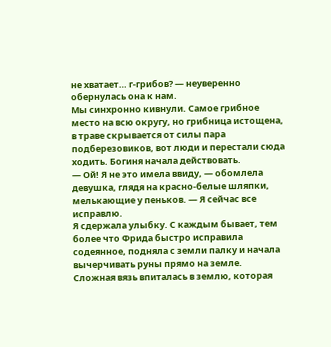не хватает… г-грибов? — неуверенно обернулась она к нам.
Мы синхронно кивнули. Самое грибное место на всю округу, но грибница истощена, в траве скрывается от силы пара подберезовиков, вот люди и перестали сюда ходить. Богиня начала действовать.
— Ой! Я не это имела ввиду, — обомлела девушка, глядя на красно-белые шляпки, мелькающие у пеньков. — Я сейчас все исправлю.
Я сдержала улыбку. С каждым бывает, тем более что Фрида быстро исправила содеянное, подняла с земли палку и начала вычерчивать руны прямо на земле.
Сложная вязь впиталась в землю, которая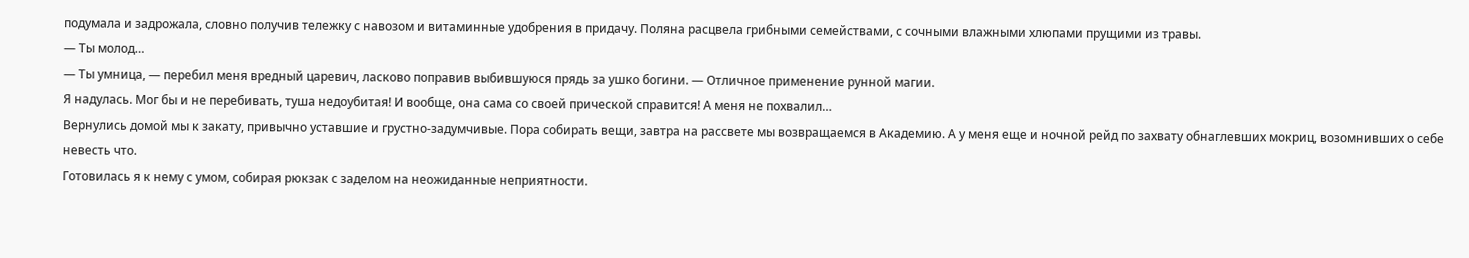подумала и задрожала, словно получив тележку с навозом и витаминные удобрения в придачу. Поляна расцвела грибными семействами, с сочными влажными хлюпами прущими из травы.
— Ты молод…
— Ты умница, — перебил меня вредный царевич, ласково поправив выбившуюся прядь за ушко богини. — Отличное применение рунной магии.
Я надулась. Мог бы и не перебивать, туша недоубитая! И вообще, она сама со своей прической справится! А меня не похвалил…
Вернулись домой мы к закату, привычно уставшие и грустно-задумчивые. Пора собирать вещи, завтра на рассвете мы возвращаемся в Академию. А у меня еще и ночной рейд по захвату обнаглевших мокриц, возомнивших о себе невесть что.
Готовилась я к нему с умом, собирая рюкзак с заделом на неожиданные неприятности.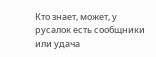Кто знает, может, у русалок есть сообщники или удача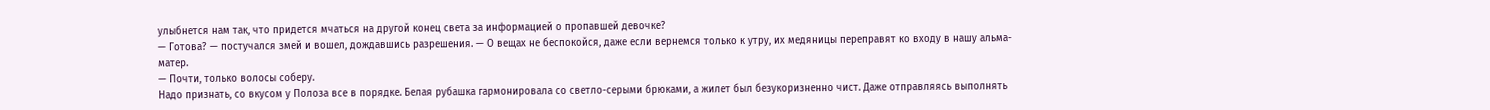улыбнется нам так, что придется мчаться на другой конец света за информацией о пропавшей девочке?
— Готова? — постучался змей и вошел, дождавшись разрешения. — О вещах не беспокойся, даже если вернемся только к утру, их медяницы переправят ко входу в нашу альма-матер.
— Почти, только волосы соберу.
Надо признать, со вкусом у Полоза все в порядке. Белая рубашка гармонировала со светло-серыми брюками, а жилет был безукоризненно чист. Даже отправляясь выполнять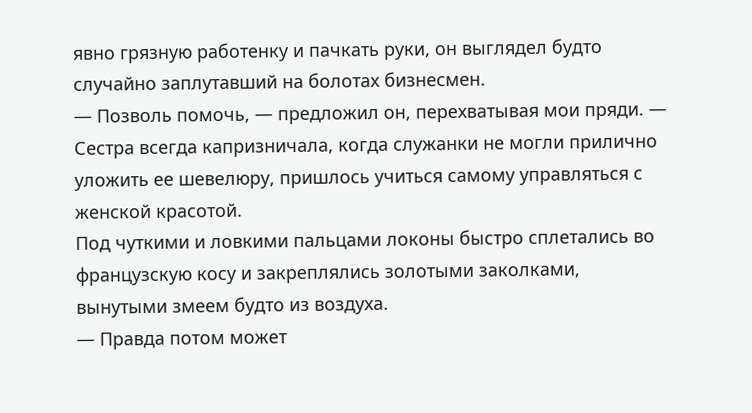явно грязную работенку и пачкать руки, он выглядел будто случайно заплутавший на болотах бизнесмен.
— Позволь помочь, — предложил он, перехватывая мои пряди. — Сестра всегда капризничала, когда служанки не могли прилично уложить ее шевелюру, пришлось учиться самому управляться с женской красотой.
Под чуткими и ловкими пальцами локоны быстро сплетались во французскую косу и закреплялись золотыми заколками, вынутыми змеем будто из воздуха.
— Правда потом может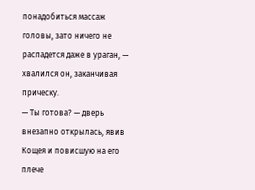понадобиться массаж головы, зато ничего не распадется даже в ураган, — хвалился он, заканчивая прическу.
— Ты готова? — дверь внезапно открылась, явив Кощея и повисшую на его плече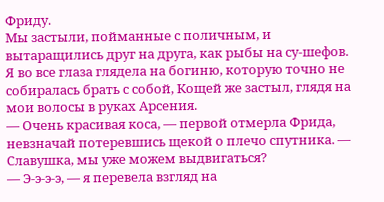Фриду.
Мы застыли, пойманные с поличным, и вытаращились друг на друга, как рыбы на су-шефов. Я во все глаза глядела на богиню, которую точно не собиралась брать с собой, Кощей же застыл, глядя на мои волосы в руках Арсения.
— Очень красивая коса, — первой отмерла Фрида, невзначай потеревшись щекой о плечо спутника. — Славушка, мы уже можем выдвигаться?
— Э-э-э-э, — я перевела взгляд на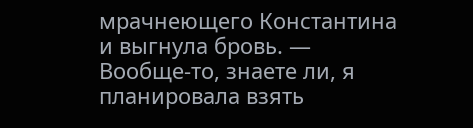мрачнеющего Константина и выгнула бровь. — Вообще-то, знаете ли, я планировала взять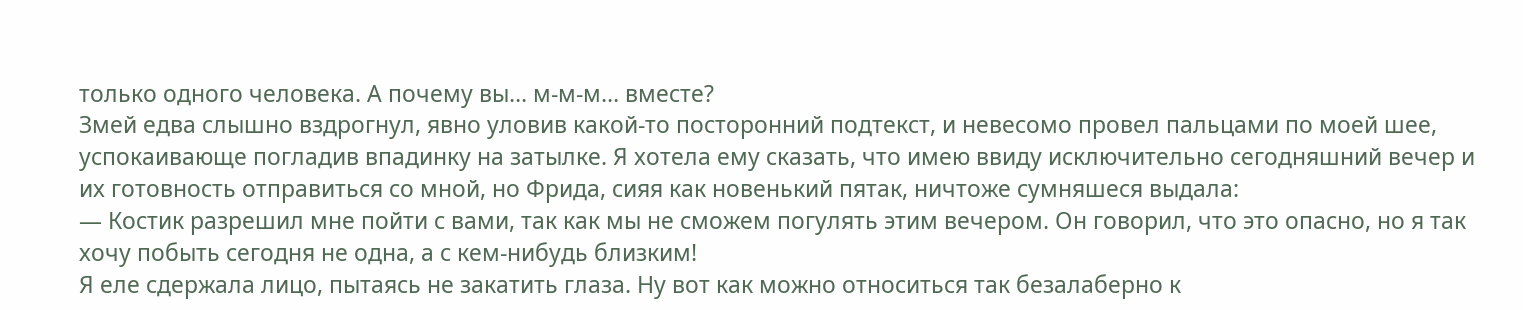только одного человека. А почему вы… м-м-м… вместе?
Змей едва слышно вздрогнул, явно уловив какой-то посторонний подтекст, и невесомо провел пальцами по моей шее, успокаивающе погладив впадинку на затылке. Я хотела ему сказать, что имею ввиду исключительно сегодняшний вечер и их готовность отправиться со мной, но Фрида, сияя как новенький пятак, ничтоже сумняшеся выдала:
— Костик разрешил мне пойти с вами, так как мы не сможем погулять этим вечером. Он говорил, что это опасно, но я так хочу побыть сегодня не одна, а с кем-нибудь близким!
Я еле сдержала лицо, пытаясь не закатить глаза. Ну вот как можно относиться так безалаберно к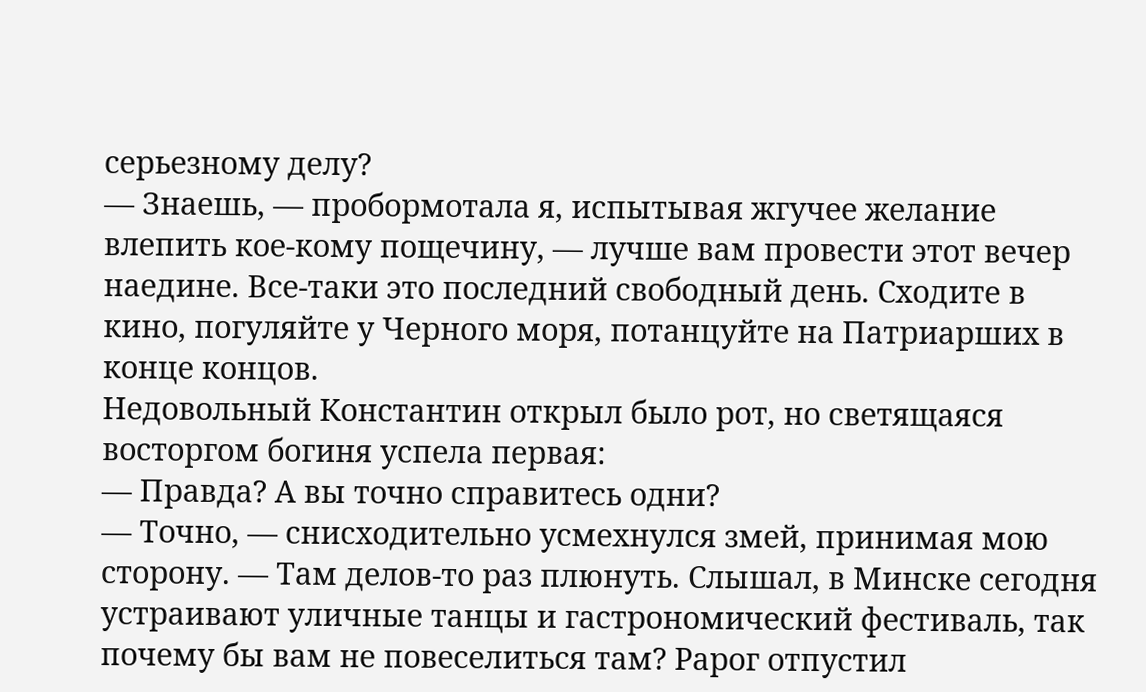серьезному делу?
— Знаешь, — пробормотала я, испытывая жгучее желание влепить кое-кому пощечину, — лучше вам провести этот вечер наедине. Все-таки это последний свободный день. Сходите в кино, погуляйте у Черного моря, потанцуйте на Патриарших в конце концов.
Недовольный Константин открыл было рот, но светящаяся восторгом богиня успела первая:
— Правда? А вы точно справитесь одни?
— Точно, — снисходительно усмехнулся змей, принимая мою сторону. — Там делов-то раз плюнуть. Слышал, в Минске сегодня устраивают уличные танцы и гастрономический фестиваль, так почему бы вам не повеселиться там? Рарог отпустил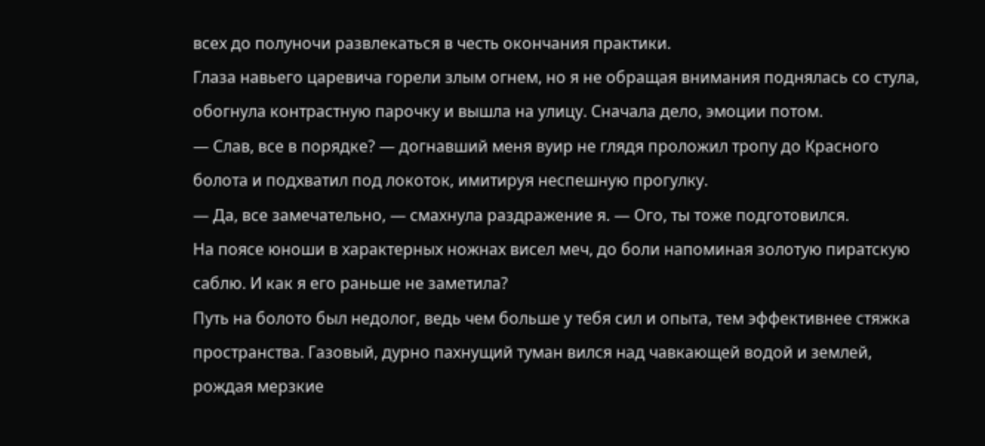всех до полуночи развлекаться в честь окончания практики.
Глаза навьего царевича горели злым огнем, но я не обращая внимания поднялась со стула, обогнула контрастную парочку и вышла на улицу. Сначала дело, эмоции потом.
— Слав, все в порядке? — догнавший меня вуир не глядя проложил тропу до Красного болота и подхватил под локоток, имитируя неспешную прогулку.
— Да, все замечательно, — смахнула раздражение я. — Ого, ты тоже подготовился.
На поясе юноши в характерных ножнах висел меч, до боли напоминая золотую пиратскую саблю. И как я его раньше не заметила?
Путь на болото был недолог, ведь чем больше у тебя сил и опыта, тем эффективнее стяжка пространства. Газовый, дурно пахнущий туман вился над чавкающей водой и землей, рождая мерзкие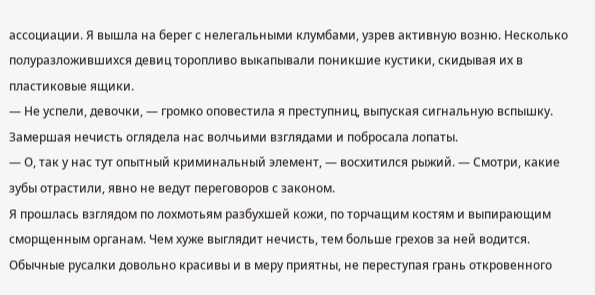ассоциации. Я вышла на берег с нелегальными клумбами, узрев активную возню. Несколько полуразложившихся девиц торопливо выкапывали поникшие кустики, скидывая их в пластиковые ящики.
— Не успели, девочки, — громко оповестила я преступниц, выпуская сигнальную вспышку.
Замершая нечисть оглядела нас волчьими взглядами и побросала лопаты.
— О, так у нас тут опытный криминальный элемент, — восхитился рыжий. — Смотри, какие зубы отрастили, явно не ведут переговоров с законом.
Я прошлась взглядом по лохмотьям разбухшей кожи, по торчащим костям и выпирающим сморщенным органам. Чем хуже выглядит нечисть, тем больше грехов за ней водится. Обычные русалки довольно красивы и в меру приятны, не переступая грань откровенного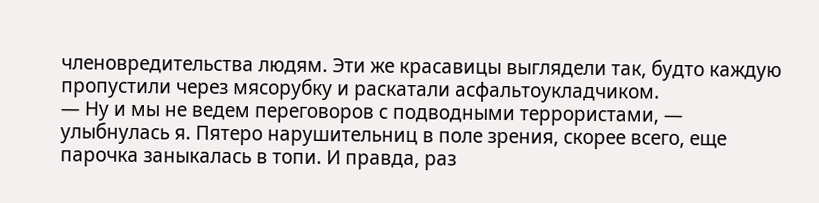членовредительства людям. Эти же красавицы выглядели так, будто каждую пропустили через мясорубку и раскатали асфальтоукладчиком.
— Ну и мы не ведем переговоров с подводными террористами, — улыбнулась я. Пятеро нарушительниц в поле зрения, скорее всего, еще парочка заныкалась в топи. И правда, раз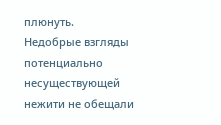плюнуть.
Недобрые взгляды потенциально несуществующей нежити не обещали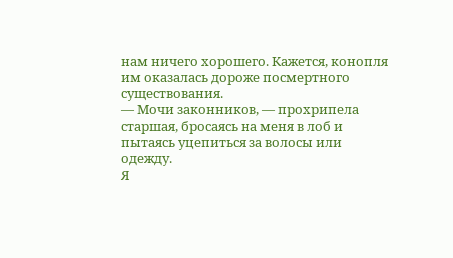нам ничего хорошего. Кажется, конопля им оказалась дороже посмертного существования.
— Мочи законников, — прохрипела старшая, бросаясь на меня в лоб и пытаясь уцепиться за волосы или одежду.
Я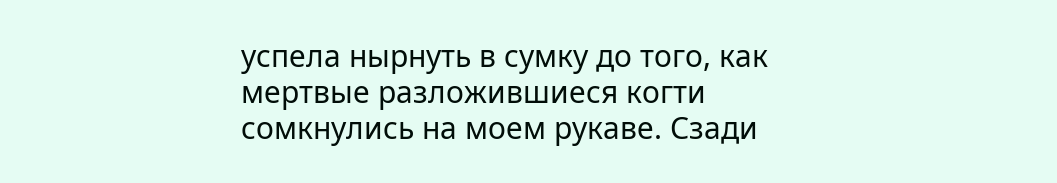успела нырнуть в сумку до того, как мертвые разложившиеся когти сомкнулись на моем рукаве. Сзади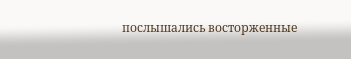послышались восторженные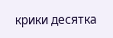крики десятка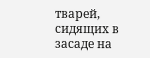тварей, сидящих в засаде на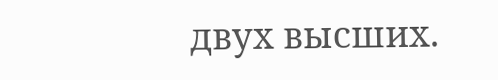двух высших.